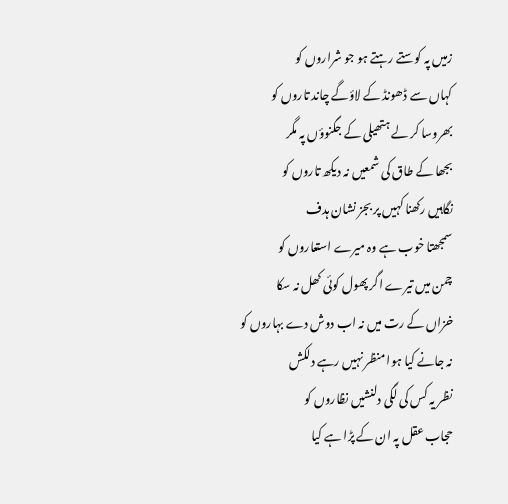زمیں پہ کوستے رہتے ہو جو شراروں کو
کہاں سے ڈھونڈ کے لاؤگے چاند تاروں کو
بھروسا کر لے ہتھیلی کے جگنوؤں پہ مگر
بجھا کے طاق کی شمعیں نہ دیکھ تاروں کو
نگاہیں رکھنا کہیں پر بجز نشان ہدف
سمجھتا خوب ہے وہ میرے استعاروں کو
چمن میں تیرے اگر پھول کوئی کھل نہ سکا
خزاں کے رت میں نہ اب دوش دے بہاروں کو
نہ جانے کیا ہوا منظر نہیں رہے دلکش
نظر یہ کس کی لگی دلنشیں نظاروں کو
حجاب عقل پہ ان کے پڑا ہے کیا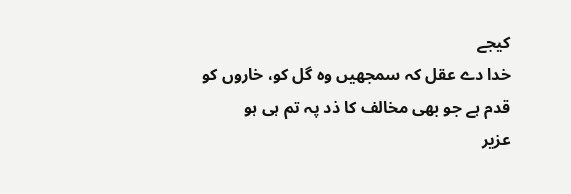کیجے
خدا دے عقل کہ سمجھیں وہ گل کو، خاروں کو
قدم ہے جو بھی مخالف کا ذد پہ تم ہی ہو
عزیر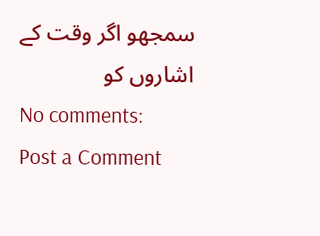سمجھو اگر وقت کے اشاروں کو
No comments:
Post a Comment